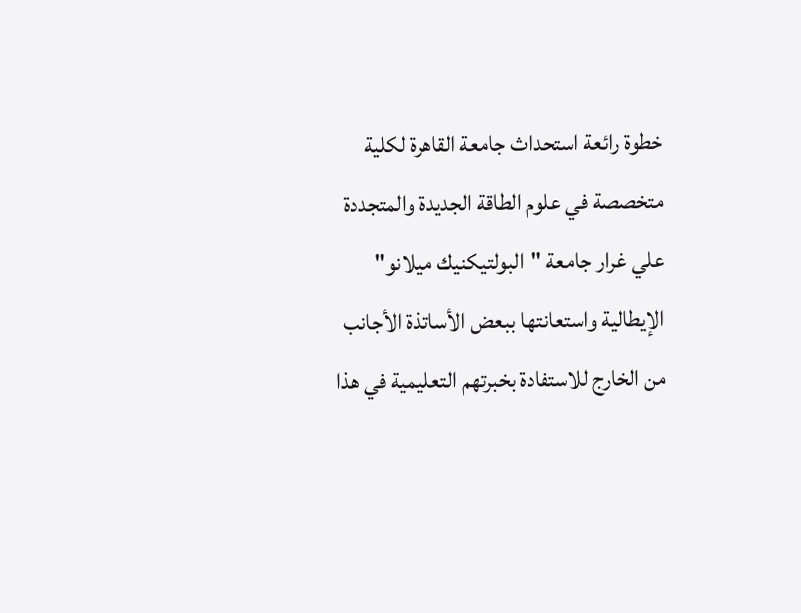خطوة رائعة استحداث جامعة القاهرة لكلية متخصصة في علوم الطاقة الجديدة والمتجددة علي غرار جامعة "البولتيكنيك ميلانو" الإيطالية واستعانتها ببعض الأساتذة الأجانب من الخارج للاستفادة بخبرتهم التعليمية في هذا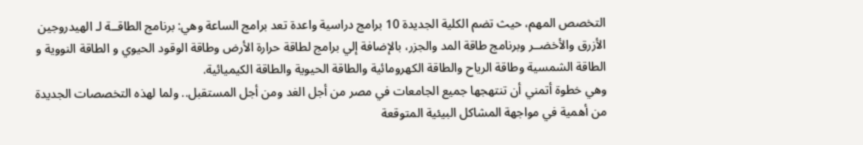التخصص المهم، حيث تضم الكلية الجديدة 10 برامج دراسية واعدة تعد برامج الساعة وهي: برنامج الطاقــة لـ الهيدروجين الأزرق والأخضــر وبرنامج طاقة المد والجزر، بالإضافة إلي برامج لطاقة حرارة الأرض وطاقة الوقود الحيوي و الطاقة النووية و الطاقة الشمسية وطاقة الرياح والطاقة الكهرومائية والطاقة الحيوية والطاقة الكيميائية.
وهي خطوة أتمني أن تنتهجها جميع الجامعات في مصر من أجل الغد ومن أجل المستقبل.. ولما لهذه التخصصات الجديدة من أهمية في مواجهة المشاكل البيئية المتوقعة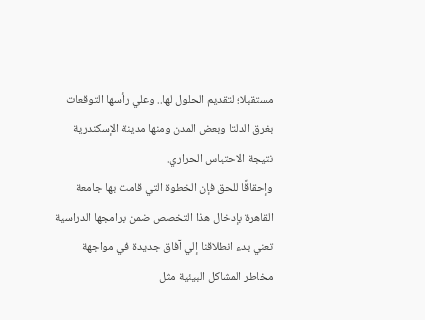مستقبلا؛ لتقديم الحلول لها.. وعلي رأسها التوقعات بغرق الدلتا وبعض المدن ومنها مدينة الإسكندرية نتيجة الاحتباس الحراري.
وإحقاقًا للحق فإن الخطوة التي قامت بها جامعة القاهرة بإدخال هذا التخصص ضمن برامجها الدراسية تعني بدء انطلاقنا إلي آفاق جديدة في مواجهة مخاطر المشاكل البيئية مثل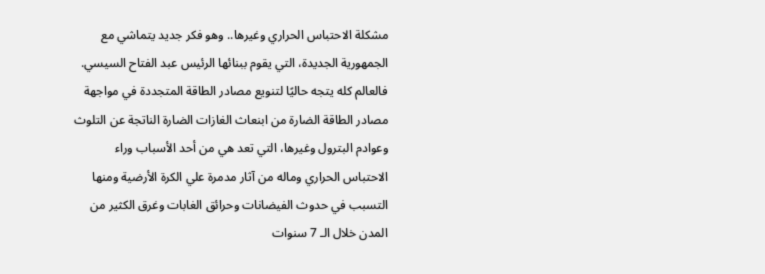مشكلة الاحتباس الحراري وغيرها.. وهو فكر جديد يتماشي مع الجمهورية الجديدة، التي يقوم ببنائها الرئيس عبد الفتاح السيسي.
فالعالم كله يتجه حاليًا لتنويع مصادر الطاقة المتجددة في مواجهة مصادر الطاقة الضارة من ابنعاث الغازات الضارة الناتجة عن التلوث وعوادم البترول وغيرها، التي تعد هي من أحد الأسباب وراء الاحتباس الحراري وماله من آثار مدمرة علي الكرة الأرضية ومنها التسبب في حدوث الفيضانات وحرائق الغابات وغرق الكثير من المدن خلال الـ 7 سنوات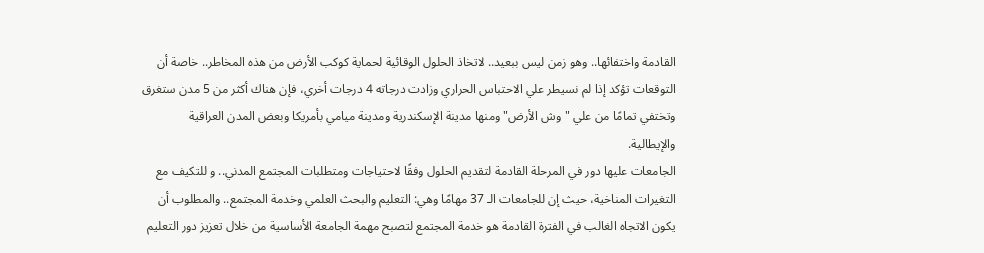القادمة واختفائها.. وهو زمن ليس ببعيد.. لاتخاذ الحلول الوقائية لحماية كوكب الأرض من هذه المخاطر.. خاصة أن التوقعات تؤكد إذا لم نسيطر علي الاحتباس الحراري وزادت درجاته 4 درجات أخري، فإن هناك أكثر من 5 مدن ستغرق وتختفي تمامًا من علي "وش الأرض" ومنها مدينة الإسكندرية ومدينة ميامي بأمريكا وبعض المدن العراقية والإيطالية.
الجامعات عليها دور في المرحلة القادمة لتقديم الحلول وفقًا لاحتياجات ومتطلبات المجتمع المدني.. و للتكيف مع التغيرات المناخية، حيث إن للجامعات الـ 37 مهامًا وهي: التعليم والبحث العلمي وخدمة المجتمع.. والمطلوب أن يكون الاتجاه الغالب في الفترة القادمة هو خدمة المجتمع لتصبح مهمة الجامعة الأساسية من خلال تعزيز دور التعليم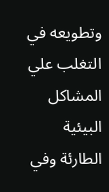وتطويعه في التغلب علي المشاكل البيئية الطارئة وفي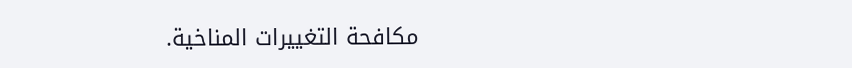مكافحة التغييرات المناخية.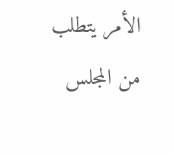الأمر يتطلب من المجلس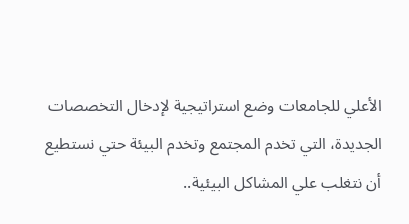الأعلي للجامعات وضع استراتيجية لإدخال التخصصات الجديدة، التي تخدم المجتمع وتخدم البيئة حتي نستطيع أن نتغلب علي المشاكل البيئية..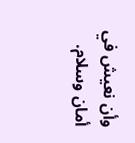وأن نعيش في أمان وسلام.